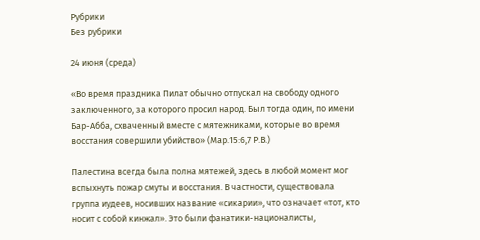Рубрики
Без рубрики

24 июня (среда)

«Во время праздника Пилат обычно отпускал на свободу одного заключенного, за которого просил народ. Был тогда один, по имени Бар-Абба, схваченный вместе с мятежниками, которые во время восстания совершили убийство» (Мар.15:6,7 Р.В.)

Палестина всегда была полна мятежей, здесь в любой момент мог вспыхнуть пожар смуты и восстания. В частности, существовала группа иудеев, носивших название «сикарии», что означает «тот, кто носит с собой кинжал». Это были фанатики-националисты,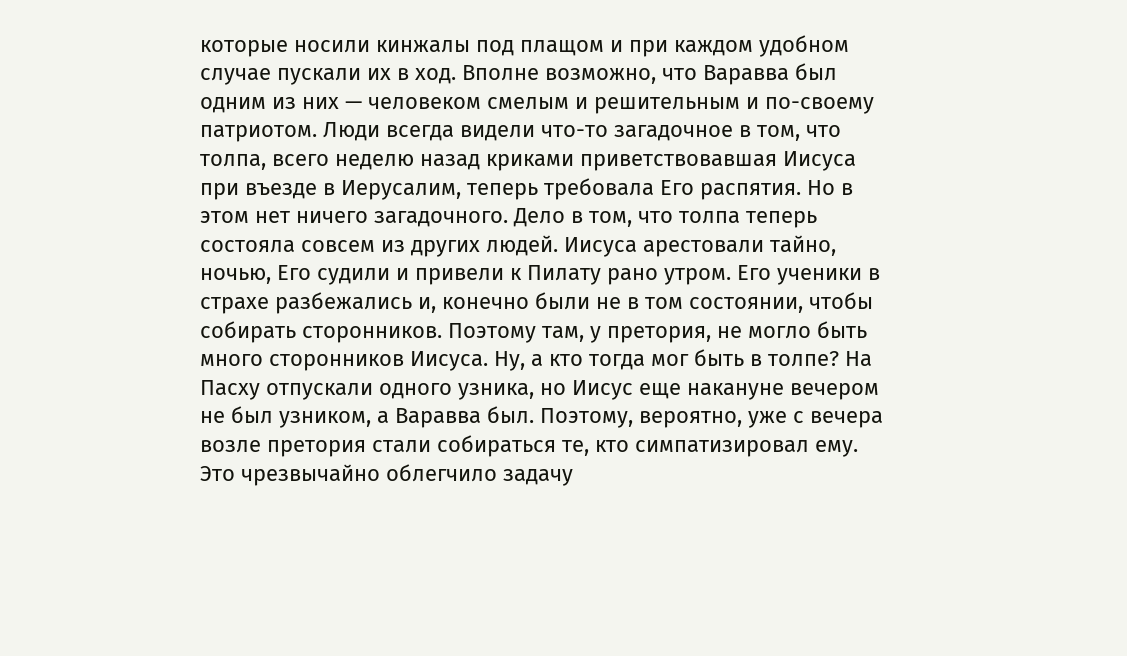которые носили кинжалы под плащом и при каждом удобном случае пускали их в ход. Вполне возможно, что Варавва был одним из них — человеком смелым и решительным и по-своему патриотом. Люди всегда видели что-то загадочное в том, что толпа, всего неделю назад криками приветствовавшая Иисуса при въезде в Иерусалим, теперь требовала Его распятия. Но в этом нет ничего загадочного. Дело в том, что толпа теперь состояла совсем из других людей. Иисуса арестовали тайно, ночью, Его судили и привели к Пилату рано утром. Его ученики в страхе разбежались и, конечно были не в том состоянии, чтобы собирать сторонников. Поэтому там, у претория, не могло быть много сторонников Иисуса. Ну, а кто тогда мог быть в толпе? На Пасху отпускали одного узника, но Иисус еще накануне вечером не был узником, а Варавва был. Поэтому, вероятно, уже с вечера возле претория стали собираться те, кто симпатизировал ему. Это чрезвычайно облегчило задачу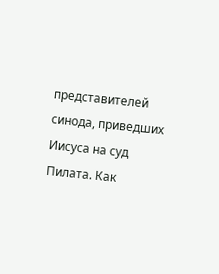представителей синода, приведших Иисуса на суд Пилата. Как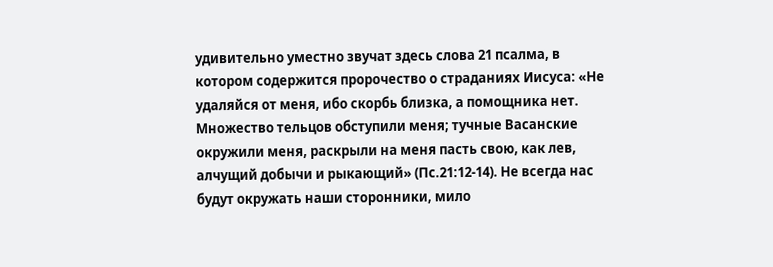удивительно уместно звучат здесь слова 21 псалма, в котором содержится пророчество о страданиях Иисуса: «Не удаляйся от меня, ибо скорбь близка, а помощника нет. Множество тельцов обступили меня; тучные Васанские окружили меня, раскрыли на меня пасть свою, как лев, алчущий добычи и рыкающий» (Пс.21:12-14). Не всегда нас будут окружать наши сторонники, мило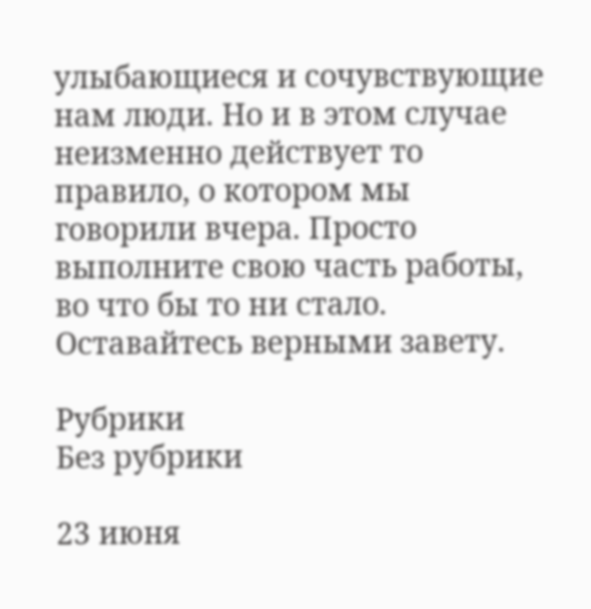улыбающиеся и сочувствующие нам люди. Но и в этом случае неизменно действует то правило, о котором мы говорили вчера. Просто выполните свою часть работы, во что бы то ни стало. Оставайтесь верными завету.

Рубрики
Без рубрики

23 июня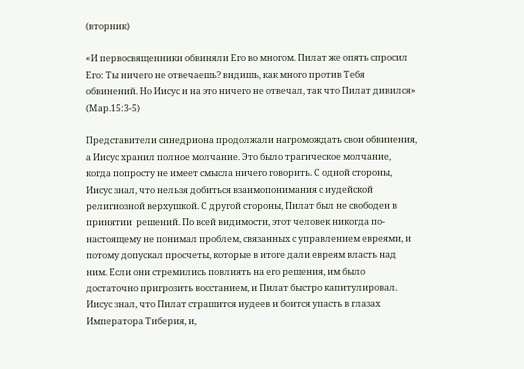(вторник)

«И первосвященники обвиняли Его во многом. Пилат же опять спросил Его: Ты ничего не отвечаешь? видишь, как много против Тебя обвинений. Но Иисус и на это ничего не отвечал, так что Пилат дивился» (Мар.15:3-5)

Представители синедриона продолжали нагромождать свои обвинения, а Иисус хранил полное молчание. Это было трагическое молчание, когда попросту не имеет смысла ничего говорить. С одной стороны, Иисус знал, что нельзя добиться взаимопонимания с иудейской религиозной верхушкой. С другой стороны, Пилат был не свободен в принятии  решений. По всей видимости, этот человек никогда по-настоящему не понимал проблем, связанных с управлением евреями, и потому допускал просчеты, которые в итоге дали евреям власть над ним. Если они стремились повлиять на его решения, им было достаточно пригрозить восстанием, и Пилат быстро капитулировал. Иисус знал, что Пилат страшится иудеев и боится упасть в глазах Императора Тиберия, и,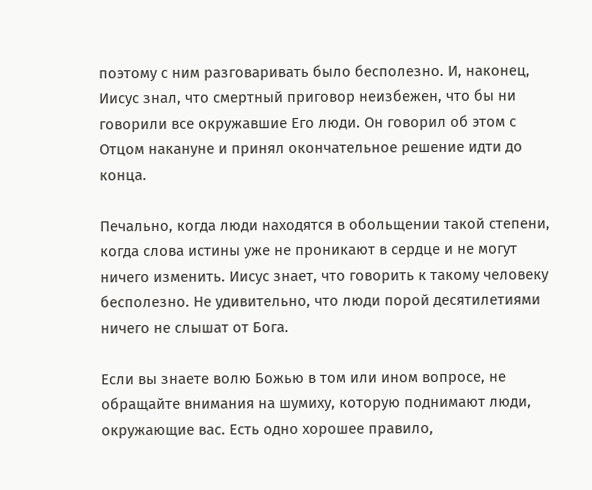поэтому с ним разговаривать было бесполезно. И, наконец, Иисус знал, что смертный приговор неизбежен, что бы ни говорили все окружавшие Его люди. Он говорил об этом с Отцом накануне и принял окончательное решение идти до конца.

Печально, когда люди находятся в обольщении такой степени, когда слова истины уже не проникают в сердце и не могут ничего изменить. Иисус знает, что говорить к такому человеку бесполезно. Не удивительно, что люди порой десятилетиями ничего не слышат от Бога.

Если вы знаете волю Божью в том или ином вопросе, не обращайте внимания на шумиху, которую поднимают люди, окружающие вас. Есть одно хорошее правило,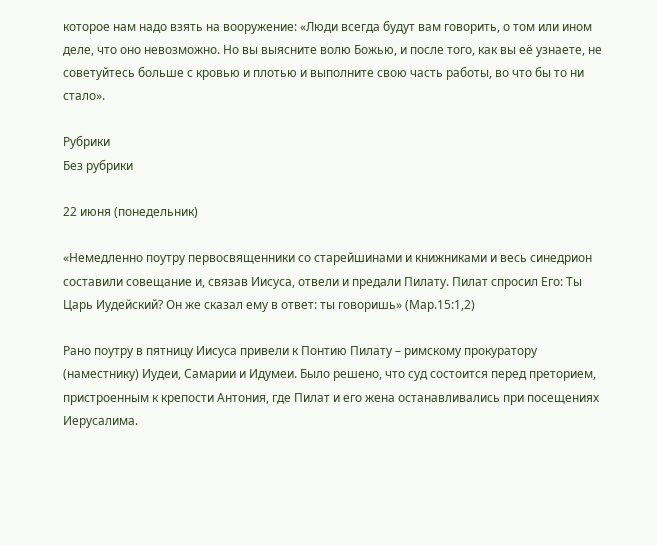которое нам надо взять на вооружение: «Люди всегда будут вам говорить, о том или ином деле, что оно невозможно. Но вы выясните волю Божью, и после того, как вы её узнаете, не советуйтесь больше с кровью и плотью и выполните свою часть работы, во что бы то ни стало».

Рубрики
Без рубрики

22 июня (понедельник)

«Немедленно поутру первосвященники со старейшинами и книжниками и весь синедрион составили совещание и, связав Иисуса, отвели и предали Пилату. Пилат спросил Его: Ты Царь Иудейский? Он же сказал ему в ответ: ты говоришь» (Мар.15:1,2)

Рано поутру в пятницу Иисуса привели к Понтию Пилату – римскому прокуратору (наместнику) Иудеи, Самарии и Идумеи. Было решено, что суд состоится перед преторием, пристроенным к крепости Антония, где Пилат и его жена останавливались при посещениях Иерусалима.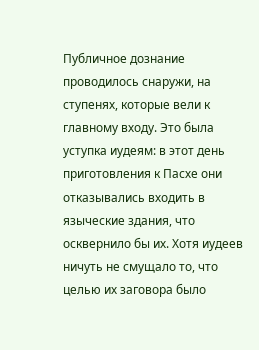Публичное дознание проводилось снаружи, на ступенях, которые вели к главному входу. Это была уступка иудеям: в этот день приготовления к Пасхе они отказывались входить в языческие здания, что осквернило бы их. Хотя иудеев ничуть не смущало то, что целью их заговора было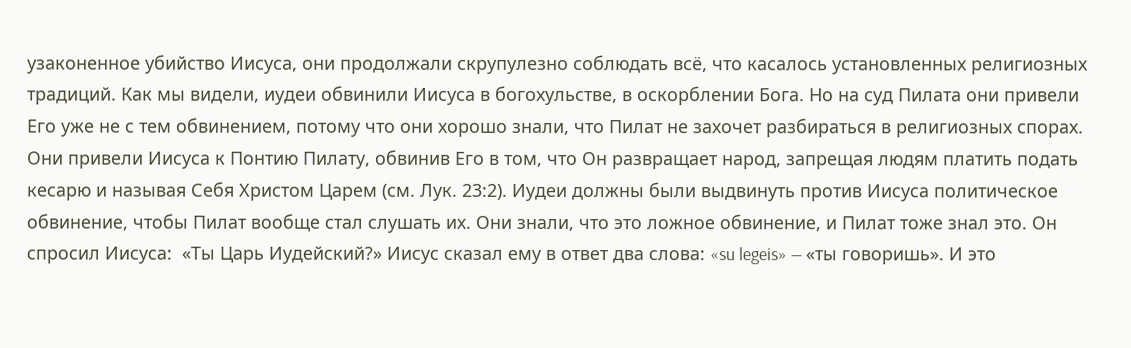узаконенное убийство Иисуса, они продолжали скрупулезно соблюдать всё, что касалось установленных религиозных традиций. Как мы видели, иудеи обвинили Иисуса в богохульстве, в оскорблении Бога. Но на суд Пилата они привели Его уже не с тем обвинением, потому что они хорошо знали, что Пилат не захочет разбираться в религиозных спорах. Они привели Иисуса к Понтию Пилату, обвинив Его в том, что Он развращает народ, запрещая людям платить подать кесарю и называя Себя Христом Царем (см. Лук. 23:2). Иудеи должны были выдвинуть против Иисуса политическое обвинение, чтобы Пилат вообще стал слушать их. Они знали, что это ложное обвинение, и Пилат тоже знал это. Он спросил Иисуса:  «Ты Царь Иудейский?» Иисус сказал ему в ответ два слова: «su legeis» — «ты говоришь». И это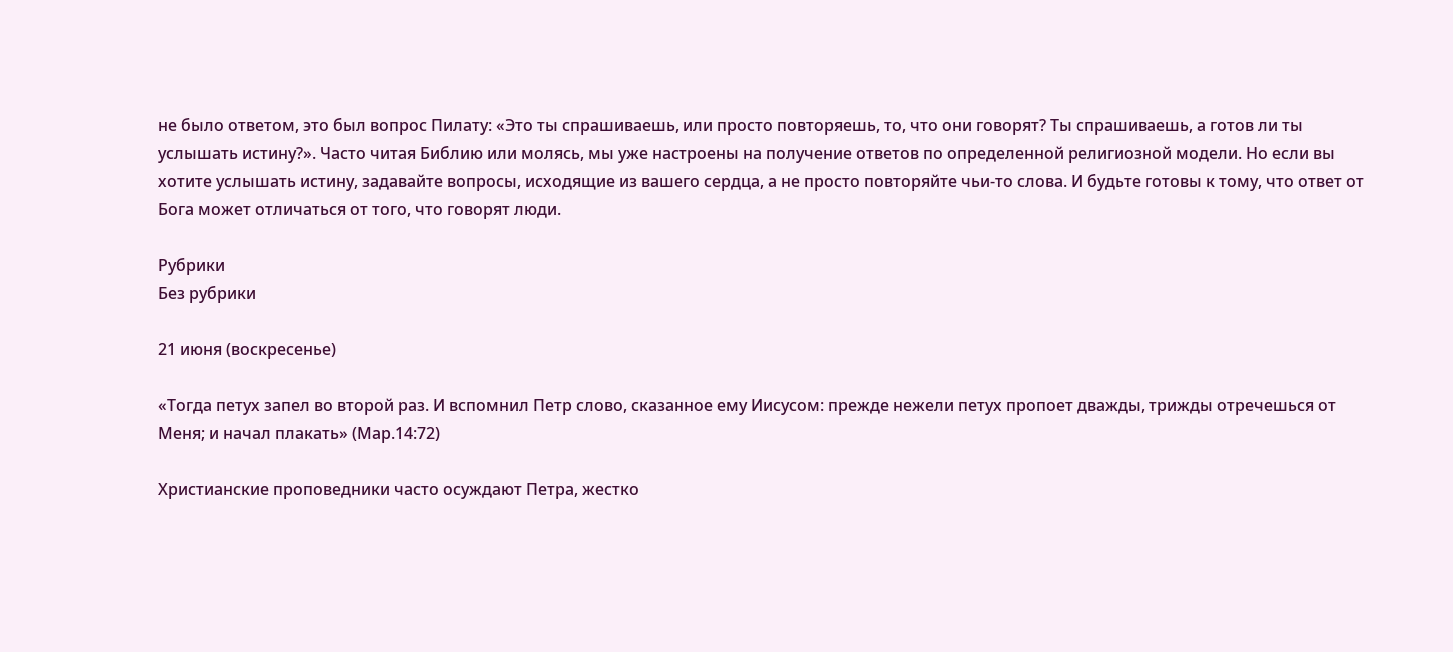не было ответом, это был вопрос Пилату: «Это ты спрашиваешь, или просто повторяешь, то, что они говорят? Ты спрашиваешь, а готов ли ты услышать истину?». Часто читая Библию или молясь, мы уже настроены на получение ответов по определенной религиозной модели. Но если вы хотите услышать истину, задавайте вопросы, исходящие из вашего сердца, а не просто повторяйте чьи-то слова. И будьте готовы к тому, что ответ от Бога может отличаться от того, что говорят люди.

Рубрики
Без рубрики

21 июня (воскресенье)

«Тогда петух запел во второй раз. И вспомнил Петр слово, сказанное ему Иисусом: прежде нежели петух пропоет дважды, трижды отречешься от Меня; и начал плакать» (Мар.14:72)

Христианские проповедники часто осуждают Петра, жестко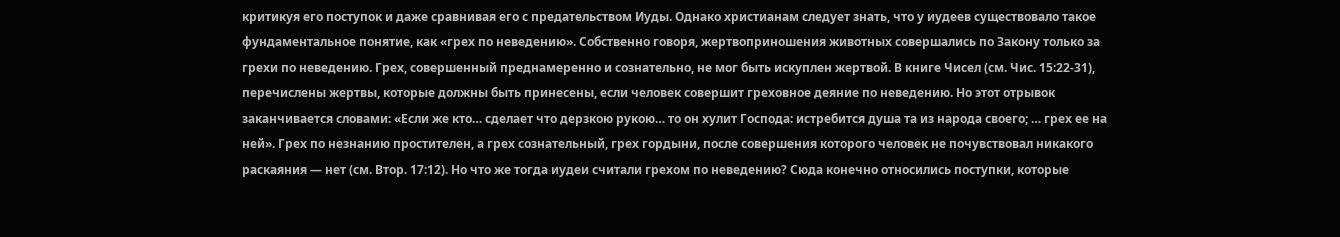критикуя его поступок и даже сравнивая его с предательством Иуды. Однако христианам следует знать, что у иудеев существовало такое фундаментальное понятие, как «грех по неведению». Собственно говоря, жертвоприношения животных совершались по Закону только за грехи по неведению. Грех, совершенный преднамеренно и сознательно, не мог быть искуплен жертвой. В книге Чисел (см. Чис. 15:22-31), перечислены жертвы, которые должны быть принесены, если человек совершит греховное деяние по неведению. Но этот отрывок заканчивается словами: «Если же кто… сделает что дерзкою рукою… то он хулит Господа: истребится душа та из народа своего; … грех ее на ней». Грех по незнанию простителен, а грех сознательный, грех гордыни, после совершения которого человек не почувствовал никакого раскаяния — нет (см. Втор. 17:12). Но что же тогда иудеи считали грехом по неведению? Сюда конечно относились поступки, которые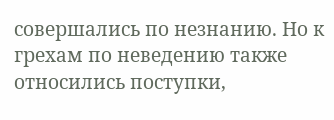совершались по незнанию. Но к грехам по неведению также относились поступки,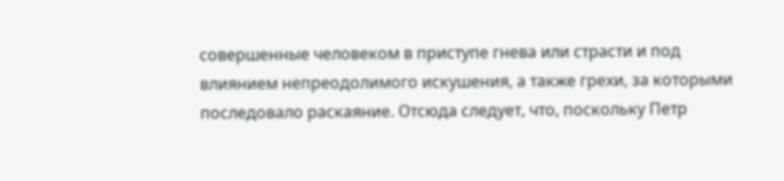совершенные человеком в приступе гнева или страсти и под влиянием непреодолимого искушения, а также грехи, за которыми последовало раскаяние. Отсюда следует, что, поскольку Петр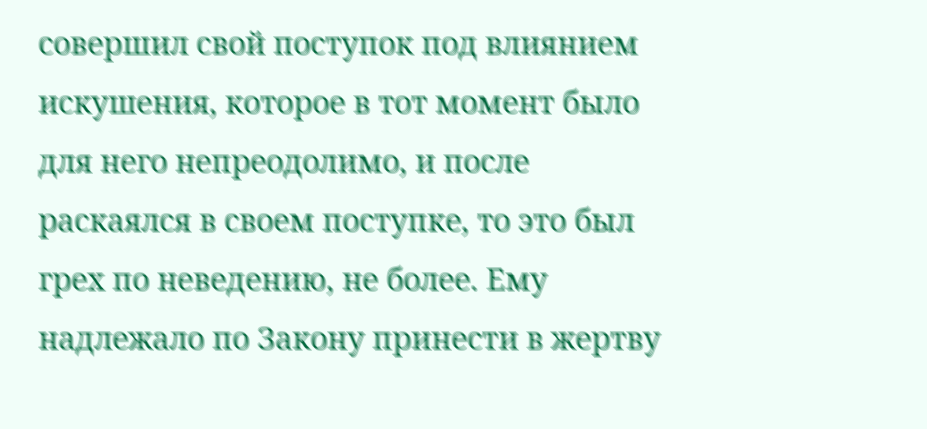совершил свой поступок под влиянием искушения, которое в тот момент было для него непреодолимо, и после раскаялся в своем поступке, то это был грех по неведению, не более. Ему надлежало по Закону принести в жертву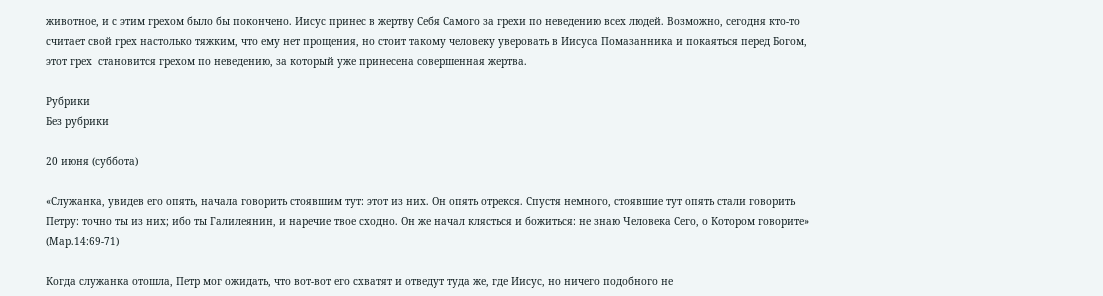животное, и с этим грехом было бы покончено. Иисус принес в жертву Себя Самого за грехи по неведению всех людей. Возможно, сегодня кто-то считает свой грех настолько тяжким, что ему нет прощения, но стоит такому человеку уверовать в Иисуса Помазанника и покаяться перед Богом, этот грех  становится грехом по неведению, за который уже принесена совершенная жертва.

Рубрики
Без рубрики

20 июня (суббота)

«Служанка, увидев его опять, начала говорить стоявшим тут: этот из них. Он опять отрекся. Спустя немного, стоявшие тут опять стали говорить Петру: точно ты из них; ибо ты Галилеянин, и наречие твое сходно. Он же начал клясться и божиться: не знаю Человека Сего, о Котором говорите» (Мар.14:69-71)

Когда служанка отошла, Петр мог ожидать, что вот-вот его схватят и отведут туда же, где Иисус, но ничего подобного не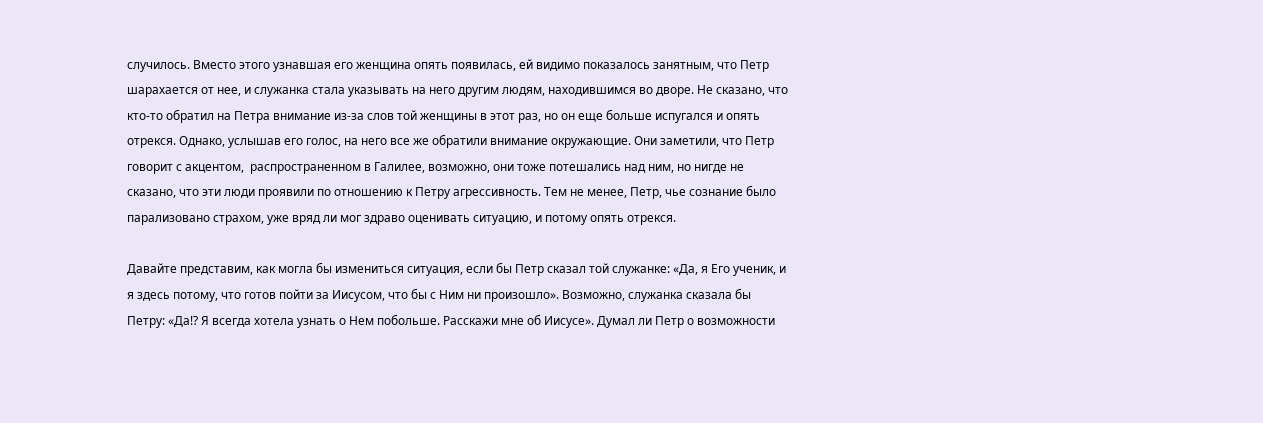случилось. Вместо этого узнавшая его женщина опять появилась, ей видимо показалось занятным, что Петр шарахается от нее, и служанка стала указывать на него другим людям, находившимся во дворе. Не сказано, что кто-то обратил на Петра внимание из-за слов той женщины в этот раз, но он еще больше испугался и опять отрекся. Однако, услышав его голос, на него все же обратили внимание окружающие. Они заметили, что Петр говорит с акцентом,  распространенном в Галилее, возможно, они тоже потешались над ним, но нигде не сказано, что эти люди проявили по отношению к Петру агрессивность. Тем не менее, Петр, чье сознание было парализовано страхом, уже вряд ли мог здраво оценивать ситуацию, и потому опять отрекся.

Давайте представим, как могла бы измениться ситуация, если бы Петр сказал той служанке: «Да, я Его ученик, и я здесь потому, что готов пойти за Иисусом, что бы с Ним ни произошло». Возможно, служанка сказала бы Петру: «Да!? Я всегда хотела узнать о Нем побольше. Расскажи мне об Иисусе». Думал ли Петр о возможности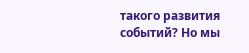такого развития событий? Но мы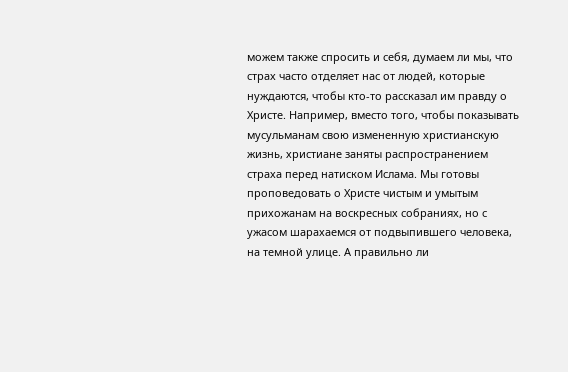можем также спросить и себя, думаем ли мы, что страх часто отделяет нас от людей, которые нуждаются, чтобы кто-то рассказал им правду о Христе. Например, вместо того, чтобы показывать мусульманам свою измененную христианскую жизнь, христиане заняты распространением страха перед натиском Ислама. Мы готовы проповедовать о Христе чистым и умытым прихожанам на воскресных собраниях, но с ужасом шарахаемся от подвыпившего человека, на темной улице. А правильно ли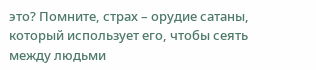это? Помните, страх – орудие сатаны, который использует его, чтобы сеять между людьми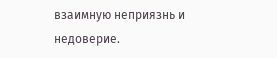взаимную неприязнь и недоверие.